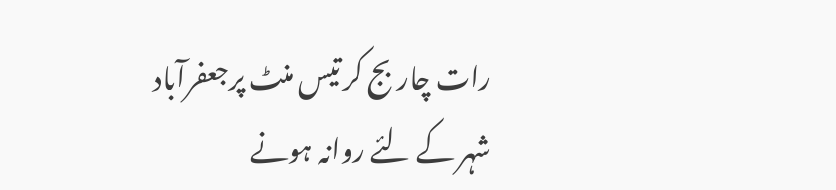رات چار بج کر تیس منٹ پرجعفرآباد شہر کے لئے روانہ ہونے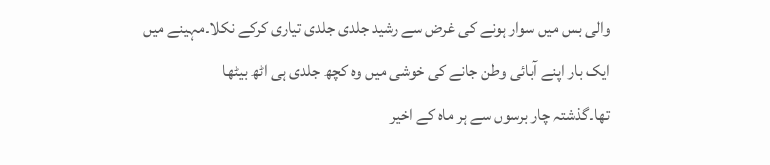والی بس میں سوار ہونے کی غرض سے رشید جلدی جلدی تیاری کرکے نکلا۔مہینے میں
ایک بار اپنے آبائی وطن جانے کی خوشی میں وہ کچھ جلدی ہی اٹھ بیٹھا
تھا۔گذشتہ چار برسوں سے ہر ماہ کے اخیر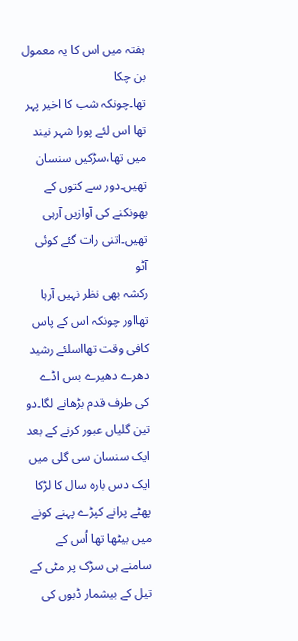ہفتہ میں اس کا یہ معمول بن چکا
تھا۔چونکہ شب کا اخیر پہر تھا اس لئے پورا شہر نیند میں تھا،سڑکیں سنسان
تھیں۔دور سے کتوں کے بھونکنے کی آوازیں آرہی تھیں۔اتنی رات گئے کوئی آٹو
رکشہ بھی نظر نہیں آرہا تھااور چونکہ اس کے پاس کافی وقت تھااسلئے رشید
دھرے دھیرے بس اڈے کی طرف قدم بڑھانے لگا۔دو تین گلیاں عبور کرنے کے بعد
ایک سنسان سی گلی میں ایک دس بارہ سال کا لڑکا پھٹے پرانے کپڑے پہنے کونے
میں بیٹھا تھا اُس کے سامنے ہی سڑک پر مٹی کے تیل کے بیشمار ڈبوں کی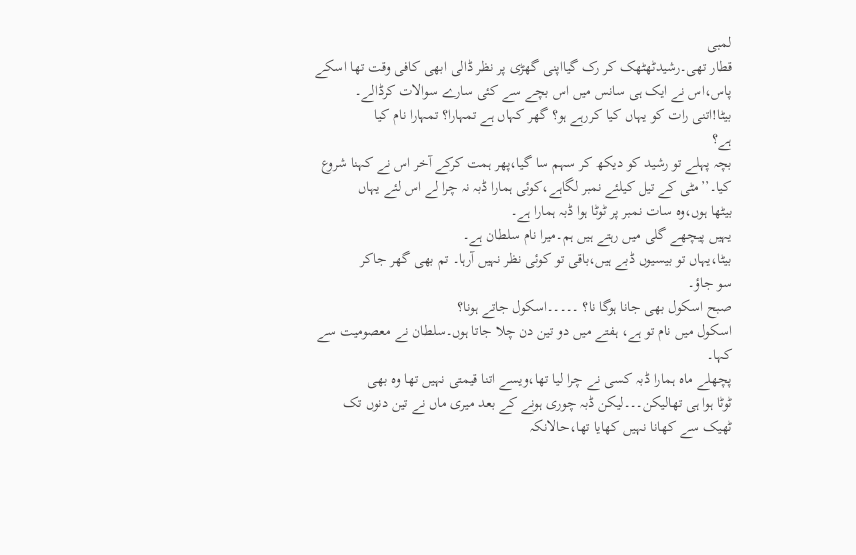لمبی
قطار تھی۔رشیدٹھٹھک کر رک گیااپنی گھڑی پر نظر ڈالی ابھی کافی وقت تھا اسکے
پاس،اس نے ایک ہی سانس میں اس بچے سے کئی سارے سوالات کرڈالے۔
بیٹا!اتنی رات کو یہاں کیا کررہے ہو؟ گھر کہاں ہے تمہارا؟ تمہارا نام کیا
ہے؟
بچہ پہلے تو رشید کو دیکھ کر سہم سا گیا،پھر ہمت کرکے آخر اس نے کہنا شروع
کیا۔’’مٹی کے تیل کیلئے نمبر لگاہے،کوئی ہمارا ڈبہ نہ چرا لے اس لئے یہاں
بیٹھا ہوں،وہ سات نمبر پر ٹوٹا ہوا ڈبہ ہمارا ہے۔
یہیں پیچھے گلی میں رہتے ہیں ہم۔میرا نام سلطان ہے۔
بیٹا،یہاں تو بیسیوں ڈبے ہیں،باقی تو کوئی نظر نہیں آرہا۔ تم بھی گھر جاکر
سو جاؤ۔
صبح اسکول بھی جانا ہوگا نا؟ ۔۔۔۔۔اسکول جاتے ہونا؟
اسکول میں نام تو ہے، ہفتے میں دو تین دن چلا جاتا ہوں۔سلطان نے معصومیت سے
کہا۔
پچھلے ماہ ہمارا ڈبہ کسی نے چرا لیا تھا،ویسے اتنا قیمتی نہیں تھا وہ بھی
ٹوٹا ہوا ہی تھالیکن۔۔۔لیکن ڈبہ چوری ہونے کے بعد میری ماں نے تین دنوں تک
ٹھیک سے کھانا نہیں کھایا تھا،حالانکہ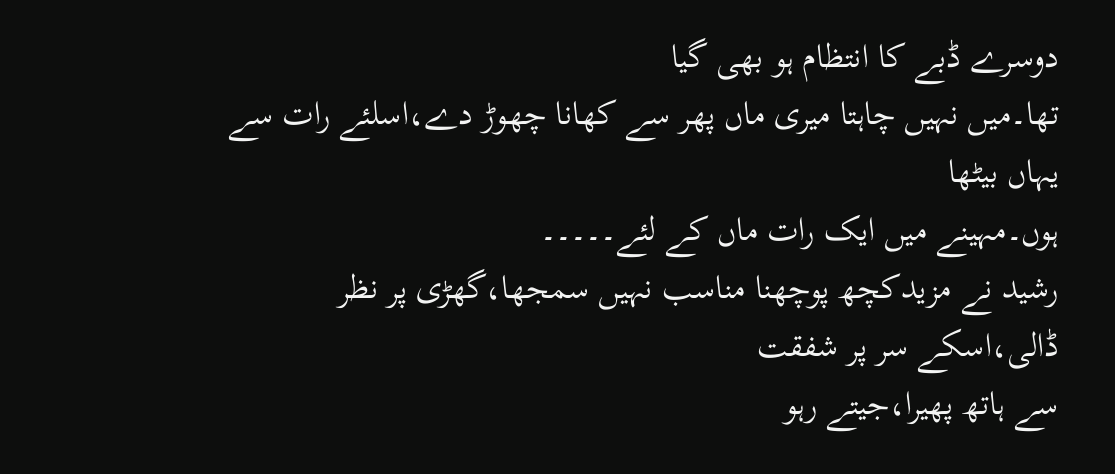دوسرے ڈبے کا انتظام ہو بھی گیا
تھا۔میں نہیں چاہتا میری ماں پھر سے کھانا چھوڑ دے،اسلئے رات سے یہاں بیٹھا
ہوں۔مہینے میں ایک رات ماں کے لئے۔۔۔۔۔
رشید نے مزیدکچھ پوچھنا مناسب نہیں سمجھا،گھڑی پر نظر ڈالی،اسکے سر پر شفقت
سے ہاتھ پھیرا،جیتے رہو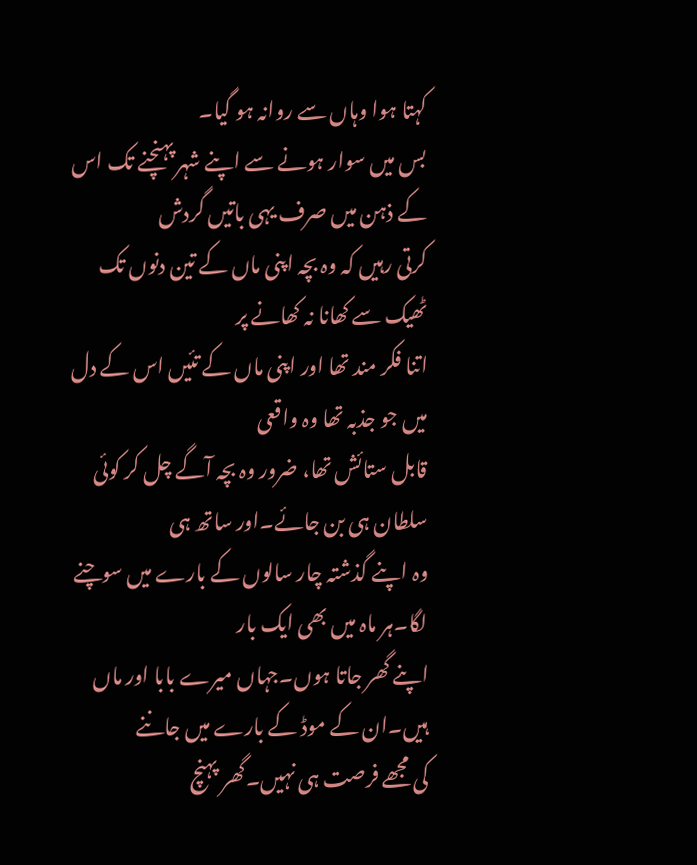کہتا ہوا وہاں سے روانہ ہو گیا۔
بس میں سوار ہونے سے اپنے شہر پہنچنے تک اس کے ذہن میں صرف یہی باتیں گردش
کرتی رہیں کہ وہ بچہ اپنی ماں کے تین دنوں تک ٹھیک سے کھانا نہ کھانے پر
اتنا فکر مند تھا اور اپنی ماں کے تئیں اس کے دل میں جو جذبہ تھا وہ واقعی
قابل ستائش تھا، ضرور وہ بچہ آگے چل کر کوئی سلطان ہی بن جائے۔اور ساتھ ہی
وہ اپنے گذشتہ چار سالوں کے بارے میں سوچنے لگا۔ہر ماہ میں بھی ایک بار
اپنے گھر جاتا ہوں۔جہاں میرے بابا اور ماں ہیں۔ان کے موڈ کے بارے میں جاننے
کی مجھے فرصت ہی نہیں۔گھر پہنچ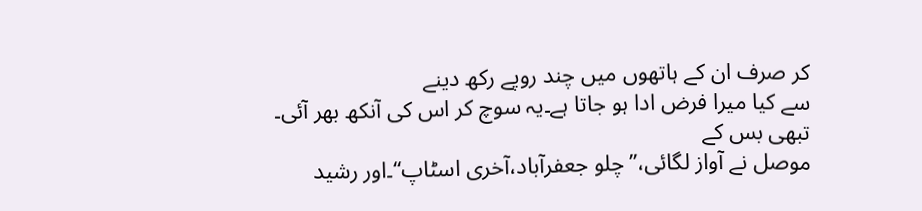کر صرف ان کے ہاتھوں میں چند روپے رکھ دینے
سے کیا میرا فرض ادا ہو جاتا ہے۔یہ سوچ کر اس کی آنکھ بھر آئی۔ تبھی بس کے
موصل نے آواز لگائی،’’چلو جعفرآباد،آخری اسٹاپ‘‘۔اور رشید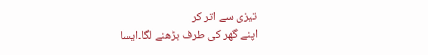تیزی سے اتر کر
اپنے گھر کی طرف بڑھنے لگا۔ایسا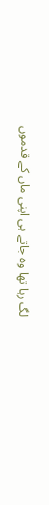لگ رہا تھا وہ جاتے ہی اپنی ماں کے قدموں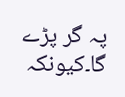پہ گر پڑے گا۔کیونکہ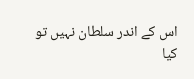اس کے اندر سلطان نہیں تو کیا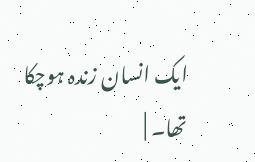ایک انسان زندہ ہوچکا
تھا۔ |